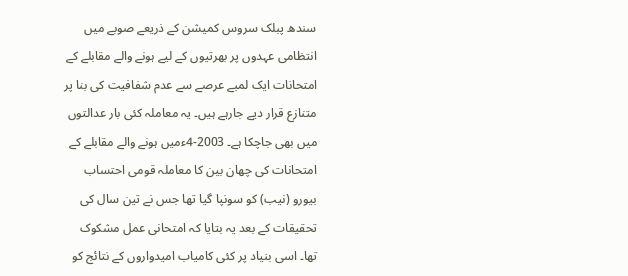سندھ پبلک سروس کمیشن کے ذریعے صوبے میں انتظامی عہدوں پر بھرتیوں کے لیے ہونے والے مقابلے کے امتحانات ایک لمبے عرصے سے عدم شفافیت کی بنا پر متنازع قرار دیے جارہے ہیں۔ یہ معاملہ کئی بار عدالتوں میں بھی جاچکا ہے۔ 2003-4ءمیں ہونے والے مقابلے کے امتحانات کی چھان بین کا معاملہ قومی احتساب بیورو (نیب) کو سونپا گیا تھا جس نے تین سال کی تحقیقات کے بعد یہ بتایا کہ امتحانی عمل مشکوک تھا۔ اسی بنیاد پر کئی کامیاب امیدواروں کے نتائج کو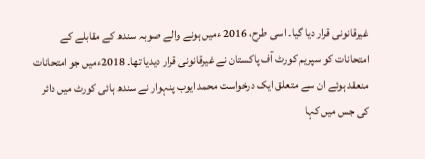غیرقانونی قرار دیا گیا۔ اسی طرح، 2016 ءمیں ہونے والے صوبہ سندھ کے مقابلے کے امتحانات کو سپریم کورٹ آف پاکستان نے غیرقانونی قرار دیدیا تھا۔ 2018ءمیں جو امتحانات منعقد ہوئے ان سے متعلق ایک درخواست محمد ایوب پنہوار نے سندھ ہائی کورٹ میں دائر کی جس میں کہا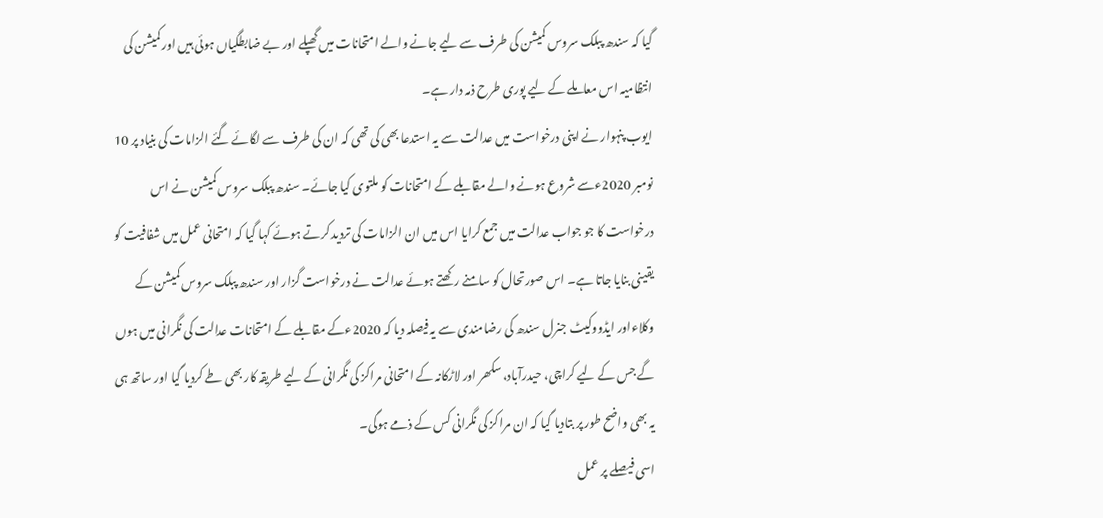گیا کہ سندھ پبلک سروس کمیشن کی طرف سے لیے جانے والے امتحانات میں گھپلے اور بے ضابطگیاں ہوئی ہیں اور کمیشن کی انتظامیہ اس معاملے کے لیے پوری طرح ذمہ دار ہے۔
ایوب پنہوار نے اپنی درخواست میں عدالت سے یہ استدعا بھی کی تھی کہ ان کی طرف سے لگائے گئے الزامات کی بنیاد پر 10 نومبر 2020ءسے شروع ہونے والے مقابلے کے امتحانات کو ملتوی کیا جائے۔ سندھ پبلک سروس کمیشن نے اس درخواست کا جو جواب عدالت میں جمع کرایا اس میں ان الزامات کی تردید کرتے ہوئے کہا گیا کہ امتحانی عمل میں شفافیت کو یقینی بنایا جاتا ہے۔ اس صورتحال کو سامنے رکھتے ہوئے عدالت نے درخواست گزار اور سندھ پبلک سروس کمیشن کے وکلاءاور ایڈووکیٹ جنرل سندھ کی رضامندی سے یہ فیصلہ دیا کہ 2020ءکے مقابلے کے امتحانات عدالت کی نگرانی میں ہوں گے جس کے لیے کراچی، حیدرآباد، سکھر اور لاڑکانہ کے امتحانی مراکز کی نگرانی کے لیے طریقہ کار بھی طے کردیا گیا اور ساتھ ہی یہ بھی واضح طور پر بتادیا گیا کہ ان مراکز کی نگرانی کس کے ذمے ہوگی۔
اسی فیصلے پر عمل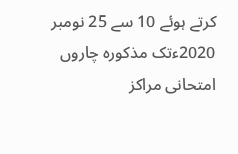کرتے ہوئے 10 سے 25 نومبر 2020ءتک مذکورہ چاروں امتحانی مراکز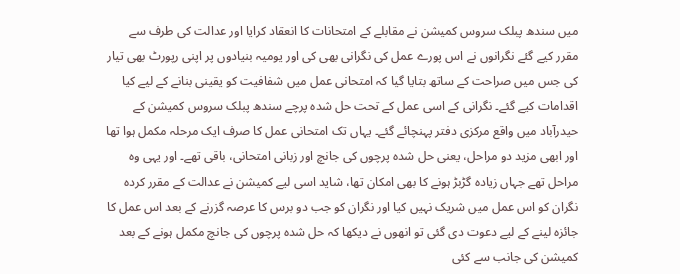میں سندھ پبلک سروس کمیشن نے مقابلے کے امتحانات کا انعقاد کرایا اور عدالت کی طرف سے مقرر کیے گئے نگرانوں نے اس پورے عمل کی نگرانی بھی کی اور یومیہ بنیادوں پر اپنی رپورٹ بھی تیار کی جس میں صراحت کے ساتھ بتایا گیا کہ امتحانی عمل میں شفافیت کو یقینی بنانے کے لیے کیا اقدامات کیے گئے۔ نگرانی کے اسی عمل کے تحت حل شدہ پرچے سندھ پبلک سروس کمیشن کے حیدرآباد میں واقع مرکزی دفتر پہنچائے گئے۔ یہاں تک امتحانی عمل کا صرف ایک مرحلہ مکمل ہوا تھا اور ابھی مزید دو مراحل، یعنی حل شدہ پرچوں کی جانچ اور زبانی امتحانی، باقی تھے۔ اور یہی وہ مراحل تھے جہاں زیادہ گڑبڑ ہونے کا بھی امکان تھا، شاید اسی لیے کمیشن نے عدالت کے مقرر کردہ نگران کو اس عمل میں شریک نہیں کیا اور نگران کو جب دو برس کا عرصہ گزرنے کے بعد اس عمل کا جائزہ لینے کے لیے دعوت دی گئی تو انھوں نے دیکھا کہ حل شدہ پرچوں کی جانچ مکمل ہونے کے بعد کمیشن کی جانب سے کئی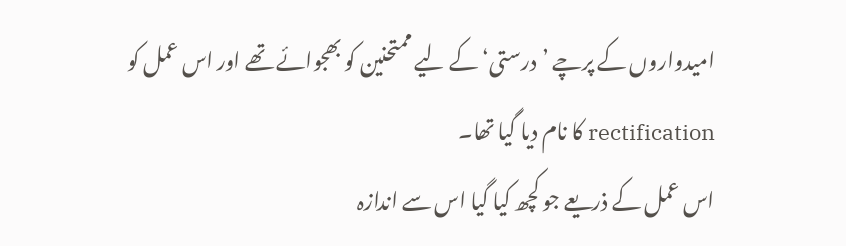امیدواروں کے پرچے ’درستی‘ کے لیے ممتحنین کو بھجوائے تھے اور اس عمل کو rectification کا نام دیا گیا تھا۔
اس عمل کے ذریعے جو کچھ کیا گیا اس سے اندازہ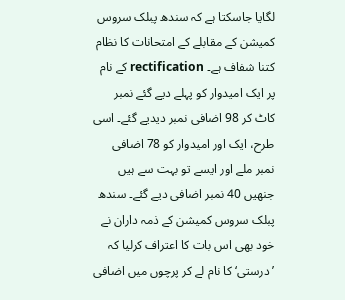لگایا جاسکتا ہے کہ سندھ پبلک سروس کمیشن کے مقابلے کے امتحانات کا نظام کتنا شفاف ہے۔ rectification کے نام پر ایک امیدوار کو پہلے دیے گئے نمبر کاٹ کر 98 اضافی نمبر دیدیے گئے۔ اسی طرح، ایک اور امیدوار کو 78 اضافی نمبر ملے اور ایسے تو بہت سے ہیں جنھیں 40 نمبر اضافی دیے گئے۔ سندھ پبلک سروس کمیشن کے ذمہ داران نے خود بھی اس بات کا اعتراف کرلیا کہ ’درستی‘ کا نام لے کر پرچوں میں اضافی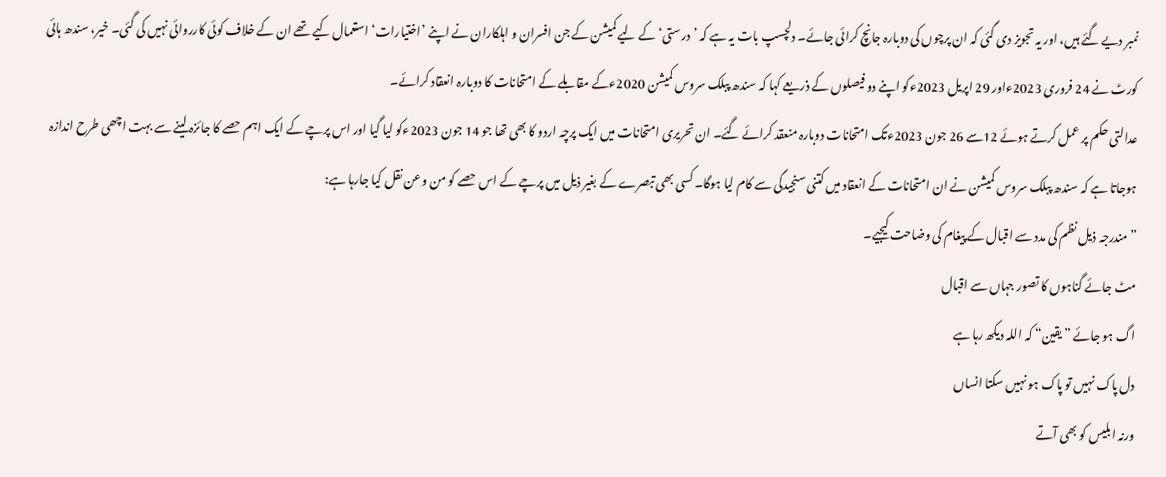نمبر دیے گئے ہیں، اور یہ تجویز دی گئی کہ ان پرچوں کی دوبارہ جانچ کرائی جائے۔ دلچسپ بات یہ ہے کہ ’درستی‘ کے لیے کمیشن کے جن افسران و اہلکاران نے اپنے ’اختیارات‘ استعمال کیے تھے ان کے خلاف کوئی کارروائی نہیں کی گئی۔ خیر، سندھ ہائی کورٹ نے 24 فروری 2023ءاور 29 اپریل 2023ءکو اپنے دو فیصلوں کے ذریعے کہا کہ سندھ پبلک سروس کمیشن 2020ءکے مقابلے کے امتحانات کا دوبارہ انعقاد کرائے۔
عدالتی حکم پر عمل کرتے ہوئے 12سے 26 جون 2023ءتک امتحانات دوبارہ منعقد کرائے گئے۔ ان تحریری امتحانات میں ایک پرچہ اردو کا بھی تھا جو 14 جون 2023ءکو لیا گیا اور اس پرچے کے ایک اہم حصے کا جائزہ لینے سے بہت اچھی طرح اندازہ ہوجاتا ہے کہ سندھ پبلک سروس کمیشن نے ان امتحانات کے انعقاد میں کتنی سنجیدگی سے کام لیا ہوگا۔ کسی بھی تبصرے کے بغیر ذیل میں پرچے کے اس حصے کو من و عن نقل کیا جارہا ہے:
”مندرجہ ذیل نظم کی مدد سے اقبال کے پیغام کی وضاحت کیجیے۔
مٹ جائے گناہوں کا تصور جہاں سے اقبال
اگ ہو جائے ”یقین“ کہ اللہ دیکھ رہا ہے
دل پاک نہیں تو پاک ہو نہیں سکتا انساں
ورنہ ابلیس کو بھی آتے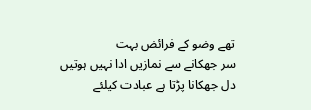تھے وضو کے فرائض بہت
سر جھکانے سے نمازیں ادا نہیں ہوتیں
دل جھکانا پڑتا ہے عبادت کیلئے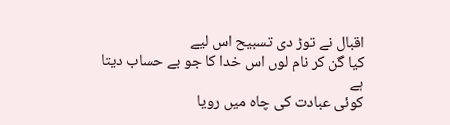اقبال نے توڑ دی تسبیح اس لیے
کیا گن کر نام لوں اس خدا کا جو بے حساب دیتا ہے
کوئی عبادت کی چاہ میں رویا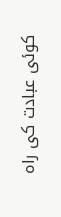کوئی عبادت کی راہ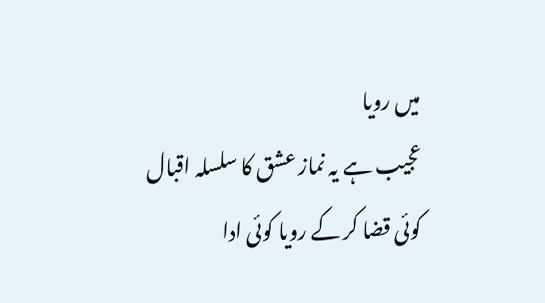میں رویا
عجیب ہے یہ نماز عشق کا سلسلہ اقبال
کوئی قضا کر کے رویا کوئی ادا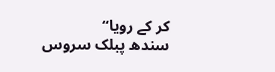کر کے رویا“
سندھ پبلک سروس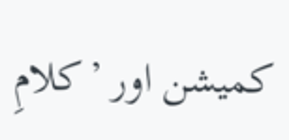کمیشن اور ’کلامِ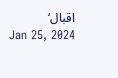اقبال‘
Jan 25, 2024